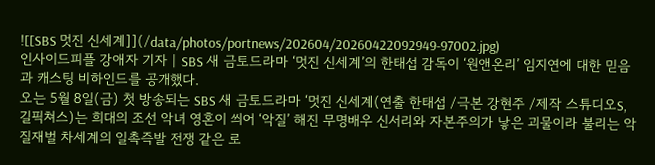![[SBS 멋진 신세계]](/data/photos/portnews/202604/20260422092949-97002.jpg)
인사이드피플 강애자 기자 | SBS 새 금토드라마 ‘멋진 신세계’의 한태섭 감독이 ‘원앤온리’ 임지연에 대한 믿음과 캐스팅 비하인드를 공개했다.
오는 5월 8일(금) 첫 방송되는 SBS 새 금토드라마 ‘멋진 신세계(연출 한태섭 /극본 강현주 /제작 스튜디오S, 길픽쳐스)는 희대의 조선 악녀 영혼이 씌어 ‘악질’ 해진 무명배우 신서리와 자본주의가 낳은 괴물이라 불리는 악질재벌 차세계의 일촉즉발 전쟁 같은 로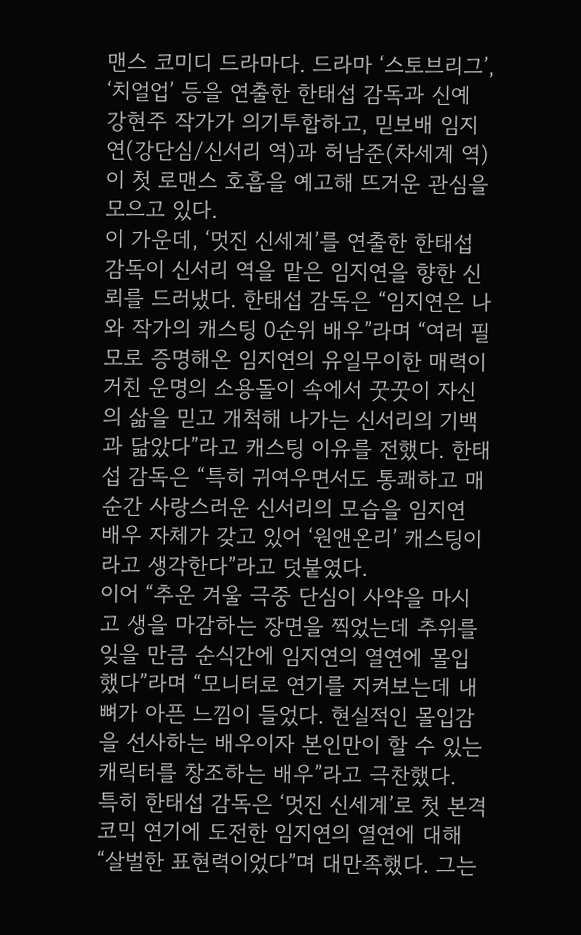맨스 코미디 드라마다. 드라마 ‘스토브리그’, ‘치얼업’ 등을 연출한 한태섭 감독과 신예 강현주 작가가 의기투합하고, 믿보배 임지연(강단심/신서리 역)과 허남준(차세계 역)이 첫 로맨스 호흡을 예고해 뜨거운 관심을 모으고 있다.
이 가운데, ‘멋진 신세계’를 연출한 한태섭 감독이 신서리 역을 맡은 임지연을 향한 신뢰를 드러냈다. 한태섭 감독은 “임지연은 나와 작가의 캐스팅 0순위 배우”라며 “여러 필모로 증명해온 임지연의 유일무이한 매력이 거친 운명의 소용돌이 속에서 꿋꿋이 자신의 삶을 믿고 개척해 나가는 신서리의 기백과 닮았다”라고 캐스팅 이유를 전했다. 한태섭 감독은 “특히 귀여우면서도 통쾌하고 매순간 사랑스러운 신서리의 모습을 임지연 배우 자체가 갖고 있어 ‘원앤온리’ 캐스팅이라고 생각한다”라고 덧붙였다.
이어 “추운 겨울 극중 단심이 사약을 마시고 생을 마감하는 장면을 찍었는데 추위를 잊을 만큼 순식간에 임지연의 열연에 몰입했다”라며 “모니터로 연기를 지켜보는데 내 뼈가 아픈 느낌이 들었다. 현실적인 몰입감을 선사하는 배우이자 본인만이 할 수 있는 캐릭터를 창조하는 배우”라고 극찬했다.
특히 한태섭 감독은 ‘멋진 신세계’로 첫 본격 코믹 연기에 도전한 임지연의 열연에 대해 “살벌한 표현력이었다”며 대만족했다. 그는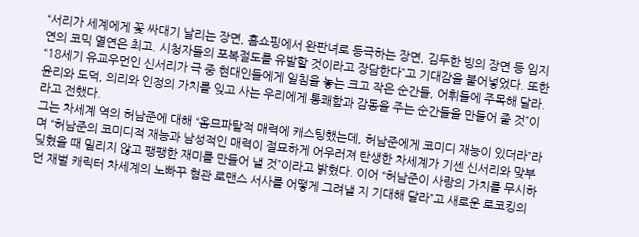“서리가 세계에게 꽃 싸대기 날리는 장면, 홈쇼핑에서 완판녀로 등극하는 장면, 김두한 빙의 장면 등 임지연의 코믹 열연은 최고. 시청자들의 포복절도를 유발할 것이라고 장담한다”고 기대감을 불어넣었다. 또한 “18세기 유교우먼인 신서리가 극 중 현대인들에게 일침을 놓는 크고 작은 순간들, 어휘들에 주목해 달라. 윤리와 도덕, 의리와 인정의 가치를 잊고 사는 우리에게 통쾌함과 감동을 주는 순간들을 만들어 줄 것”이라고 전했다.
그는 차세계 역의 허남준에 대해 “옴므파탈적 매력에 캐스팅했는데, 허남준에게 코미디 재능이 있더라”라며 “허남준의 코미디적 재능과 남성적인 매력이 절묘하게 어우러져 탄생한 차세계가 기센 신서리와 맞부딪혔을 때 밀리지 않고 팽팽한 재미를 만들어 낼 것”이라고 밝혔다. 이어 “허남준이 사랑의 가치를 무시하던 재벌 캐릭터 차세계의 노빠꾸 혐관 로맨스 서사를 어떻게 그려낼 지 기대해 달라”고 새로운 로코킹의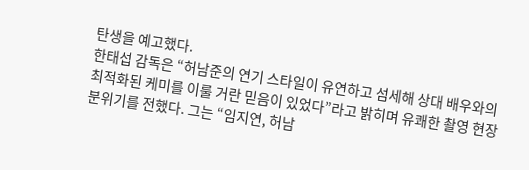탄생을 예고했다.
한태섭 감독은 “허남준의 연기 스타일이 유연하고 섬세해 상대 배우와의 최적화된 케미를 이룰 거란 믿음이 있었다”라고 밝히며 유쾌한 촬영 현장 분위기를 전했다. 그는 “임지연, 허남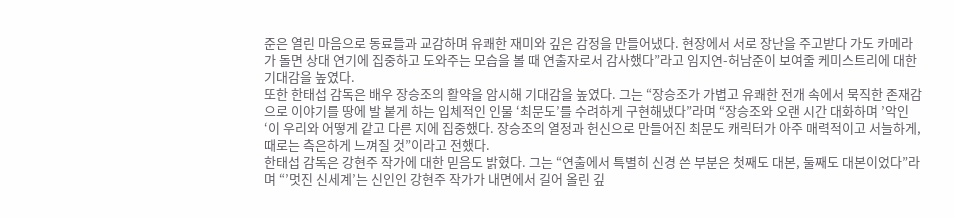준은 열린 마음으로 동료들과 교감하며 유쾌한 재미와 깊은 감정을 만들어냈다. 현장에서 서로 장난을 주고받다 가도 카메라가 돌면 상대 연기에 집중하고 도와주는 모습을 볼 때 연출자로서 감사했다”라고 임지연-허남준이 보여줄 케미스트리에 대한 기대감을 높였다.
또한 한태섭 감독은 배우 장승조의 활약을 암시해 기대감을 높였다. 그는 “장승조가 가볍고 유쾌한 전개 속에서 묵직한 존재감으로 이야기를 땅에 발 붙게 하는 입체적인 인물 ‘최문도’를 수려하게 구현해냈다”라며 “장승조와 오랜 시간 대화하며 ’악인‘이 우리와 어떻게 같고 다른 지에 집중했다. 장승조의 열정과 헌신으로 만들어진 최문도 캐릭터가 아주 매력적이고 서늘하게, 때로는 측은하게 느껴질 것”이라고 전했다.
한태섭 감독은 강현주 작가에 대한 믿음도 밝혔다. 그는 “연출에서 특별히 신경 쓴 부분은 첫째도 대본, 둘째도 대본이었다”라며 “’멋진 신세계’는 신인인 강현주 작가가 내면에서 길어 올린 깊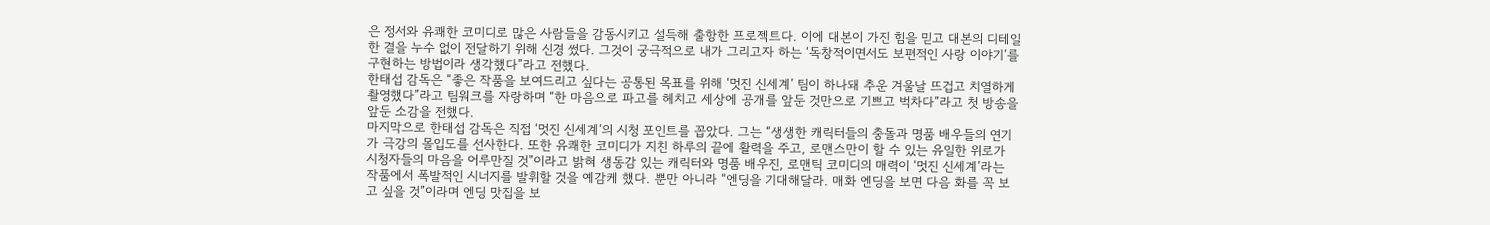은 정서와 유쾌한 코미디로 많은 사람들을 감동시키고 설득해 출항한 프로젝트다. 이에 대본이 가진 힘을 믿고 대본의 디테일한 결을 누수 없이 전달하기 위해 신경 썼다. 그것이 궁극적으로 내가 그리고자 하는 ‘독창적이면서도 보편적인 사랑 이야기’를 구현하는 방법이라 생각했다”라고 전했다.
한태섭 감독은 “좋은 작품을 보여드리고 싶다는 공통된 목표를 위해 ‘멋진 신세계’ 팀이 하나돼 추운 겨울날 뜨겁고 치열하게 촬영했다”라고 팀워크를 자랑하며 “한 마음으로 파고를 헤치고 세상에 공개를 앞둔 것만으로 기쁘고 벅차다”라고 첫 방송을 앞둔 소감을 전했다.
마지막으로 한태섭 감독은 직접 ‘멋진 신세계’의 시청 포인트를 꼽았다. 그는 “생생한 캐릭터들의 충돌과 명품 배우들의 연기가 극강의 몰입도를 선사한다. 또한 유쾌한 코미디가 지친 하루의 끝에 활력을 주고, 로맨스만이 할 수 있는 유일한 위로가 시청자들의 마음을 어루만질 것”이라고 밝혀 생동감 있는 캐릭터와 명품 배우진, 로맨틱 코미디의 매력이 ‘멋진 신세계’라는 작품에서 폭발적인 시너지를 발휘할 것을 예감케 했다. 뿐만 아니라 “엔딩을 기대해달라. 매화 엔딩을 보면 다음 화를 꼭 보고 싶을 것”이라며 엔딩 맛집을 보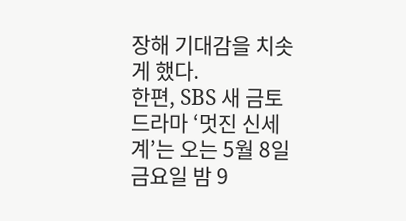장해 기대감을 치솟게 했다.
한편, SBS 새 금토드라마 ‘멋진 신세계’는 오는 5월 8일 금요일 밤 9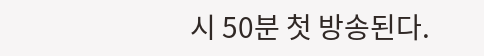시 50분 첫 방송된다.